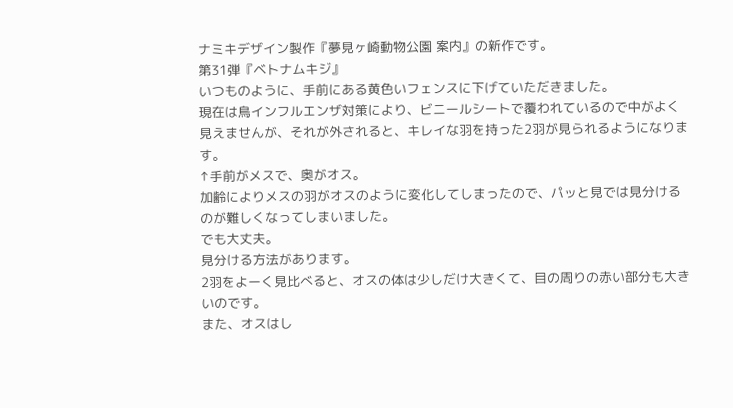ナミキデザイン製作『夢見ヶ崎動物公園 案内』の新作です。
第31弾『ベトナムキジ』
いつものように、手前にある黄色いフェンスに下げていただきました。
現在は鳥インフルエンザ対策により、ビニールシートで覆われているので中がよく見えませんが、それが外されると、キレイな羽を持った2羽が見られるようになります。
↑手前がメスで、奥がオス。
加齢によりメスの羽がオスのように変化してしまったので、パッと見では見分けるのが難しくなってしまいました。
でも大丈夫。
見分ける方法があります。
2羽をよーく見比べると、オスの体は少しだけ大きくて、目の周りの赤い部分も大きいのです。
また、オスはし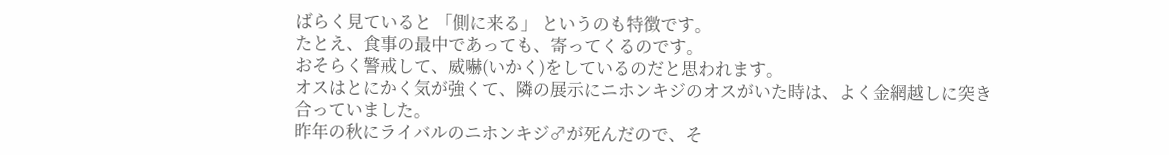ばらく見ていると 「側に来る」 というのも特徴です。
たとえ、食事の最中であっても、寄ってくるのです。
おそらく警戒して、威嚇(いかく)をしているのだと思われます。
オスはとにかく気が強くて、隣の展示にニホンキジのオスがいた時は、よく金網越しに突き合っていました。
昨年の秋にライバルのニホンキジ♂が死んだので、そ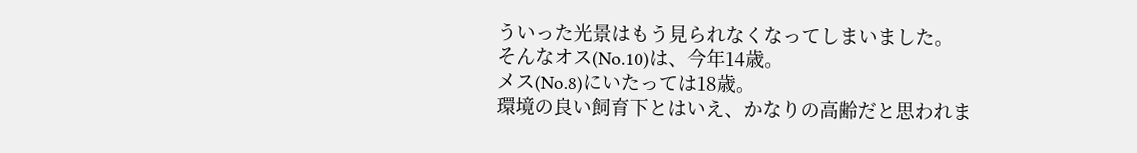ういった光景はもう見られなくなってしまいました。
そんなオス(No.10)は、今年14歳。
メス(No.8)にいたっては18歳。
環境の良い飼育下とはいえ、かなりの高齢だと思われま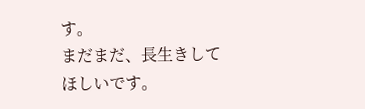す。
まだまだ、長生きしてほしいです。